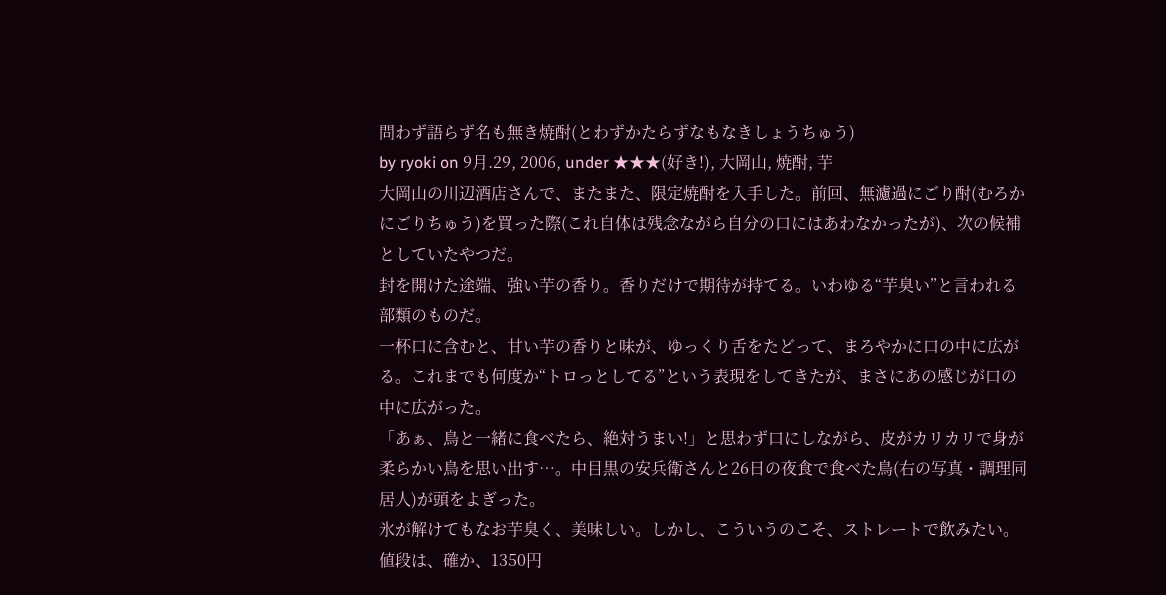問わず語らず名も無き焼酎(とわずかたらずなもなきしょうちゅう)
by ryoki on 9月.29, 2006, under ★★★(好き!), 大岡山, 焼酎, 芋
大岡山の川辺酒店さんで、またまた、限定焼酎を入手した。前回、無濾過にごり酎(むろかにごりちゅう)を買った際(これ自体は残念ながら自分の口にはあわなかったが)、次の候補としていたやつだ。
封を開けた途端、強い芋の香り。香りだけで期待が持てる。いわゆる“芋臭い”と言われる部類のものだ。
一杯口に含むと、甘い芋の香りと味が、ゆっくり舌をたどって、まろやかに口の中に広がる。これまでも何度か“トロっとしてる”という表現をしてきたが、まさにあの感じが口の中に広がった。
「あぁ、鳥と一緒に食べたら、絶対うまい!」と思わず口にしながら、皮がカリカリで身が柔らかい鳥を思い出す…。中目黒の安兵衛さんと26日の夜食で食べた鳥(右の写真・調理同居人)が頭をよぎった。
氷が解けてもなお芋臭く、美味しい。しかし、こういうのこそ、ストレートで飲みたい。
値段は、確か、1350円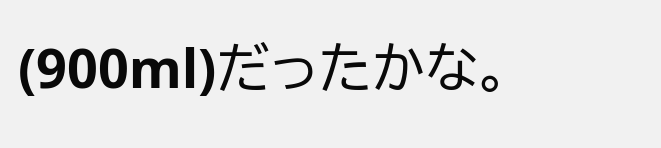(900ml)だったかな。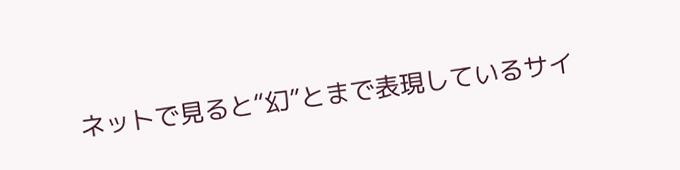ネットで見ると“幻”とまで表現しているサイ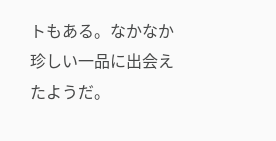トもある。なかなか珍しい一品に出会えたようだ。